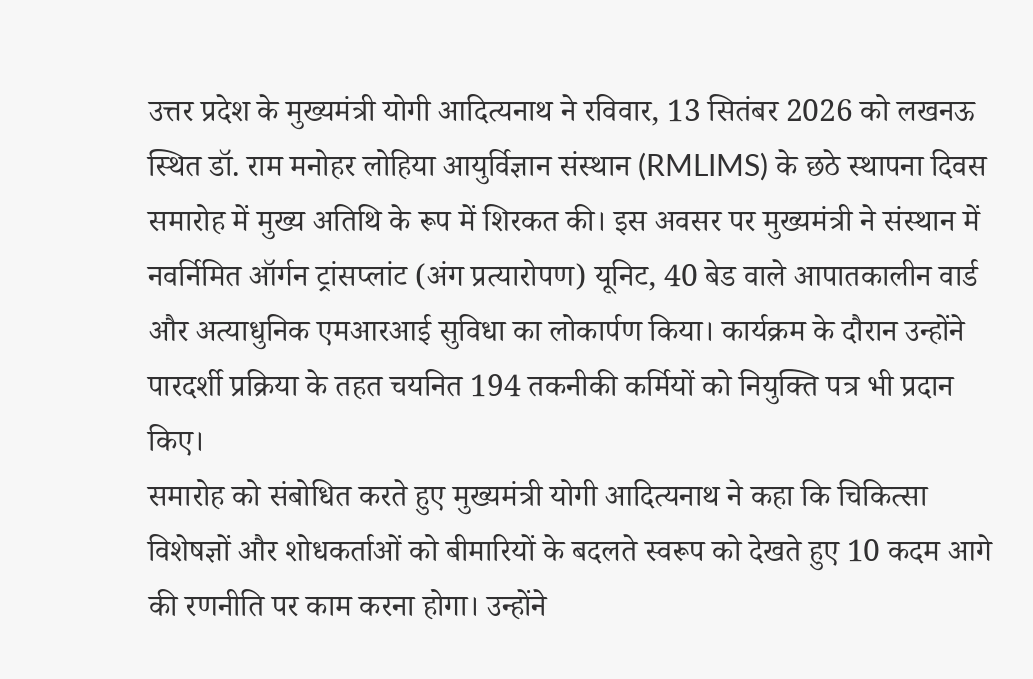उत्तर प्रदेश के मुख्यमंत्री योगी आदित्यनाथ ने रविवार, 13 सितंबर 2026 को लखनऊ स्थित डॉ. राम मनोहर लोहिया आयुर्विज्ञान संस्थान (RMLIMS) के छठे स्थापना दिवस समारोह में मुख्य अतिथि के रूप में शिरकत की। इस अवसर पर मुख्यमंत्री ने संस्थान में नवर्निमित ऑर्गन ट्रांसप्लांट (अंग प्रत्यारोपण) यूनिट, 40 बेड वाले आपातकालीन वार्ड और अत्याधुनिक एमआरआई सुविधा का लोकार्पण किया। कार्यक्रम के दौरान उन्होंने पारदर्शी प्रक्रिया के तहत चयनित 194 तकनीकी कर्मियों को नियुक्ति पत्र भी प्रदान किए।
समारोह को संबोधित करते हुए मुख्यमंत्री योगी आदित्यनाथ ने कहा कि चिकित्सा विशेषज्ञों और शोधकर्ताओं को बीमारियों के बदलते स्वरूप को देखते हुए 10 कदम आगे की रणनीति पर काम करना होगा। उन्होंने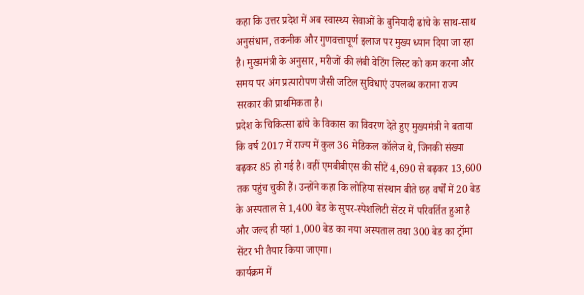कहा कि उत्तर प्रदेश में अब स्वास्थ्य सेवाओं के बुनियादी ढांचे के साथ-साथ अनुसंधान, तकनीक और गुणवत्तापूर्ण इलाज पर मुख्य ध्यान दिया जा रहा है। मुख्यमंत्री के अनुसार, मरीजों की लंबी वेटिंग लिस्ट को कम करना और समय पर अंग प्रत्यारोपण जैसी जटिल सुविधाएं उपलब्ध कराना राज्य सरकार की प्राथमिकता है।
प्रदेश के चिकित्सा ढांचे के विकास का विवरण देते हुए मुख्यमंत्री ने बताया कि वर्ष 2017 में राज्य में कुल 36 मेडिकल कॉलेज थे, जिनकी संख्या बढ़कर 85 हो गई है। वहीं एमबीबीएस की सीटें 4,690 से बढ़कर 13,600 तक पहुंच चुकी हैं। उन्होंने कहा कि लोहिया संस्थान बीते छह वर्षों में 20 बेड के अस्पताल से 1,400 बेड के सुपर-स्पेशलिटी सेंटर में परिवर्तित हुआ है और जल्द ही यहां 1,000 बेड का नया अस्पताल तथा 300 बेड का ट्रॉमा सेंटर भी तैयार किया जाएगा।
कार्यक्रम में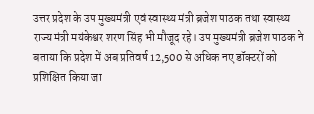उत्तर प्रदेश के उप मुख्यमंत्री एवं स्वास्थ्य मंत्री ब्रजेश पाठक तथा स्वास्थ्य राज्य मंत्री मयंकेश्वर शरण सिंह भी मौजूद रहे। उप मुख्यमंत्री ब्रजेश पाठक ने बताया कि प्रदेश में अब प्रतिवर्ष 12,500 से अधिक नए डॉक्टरों को प्रशिक्षित किया जा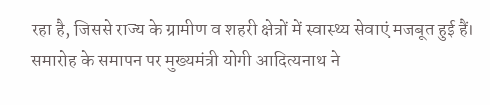रहा है, जिससे राज्य के ग्रामीण व शहरी क्षेत्रों में स्वास्थ्य सेवाएं मजबूत हुई हैं। समारोह के समापन पर मुख्यमंत्री योगी आदित्यनाथ ने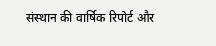संस्थान की वार्षिक रिपोर्ट और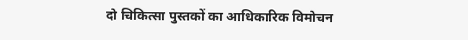दो चिकित्सा पुस्तकों का आधिकारिक विमोचन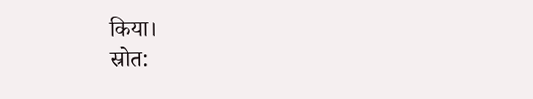किया।
स्रोत: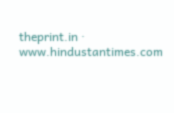theprint.in · www.hindustantimes.com